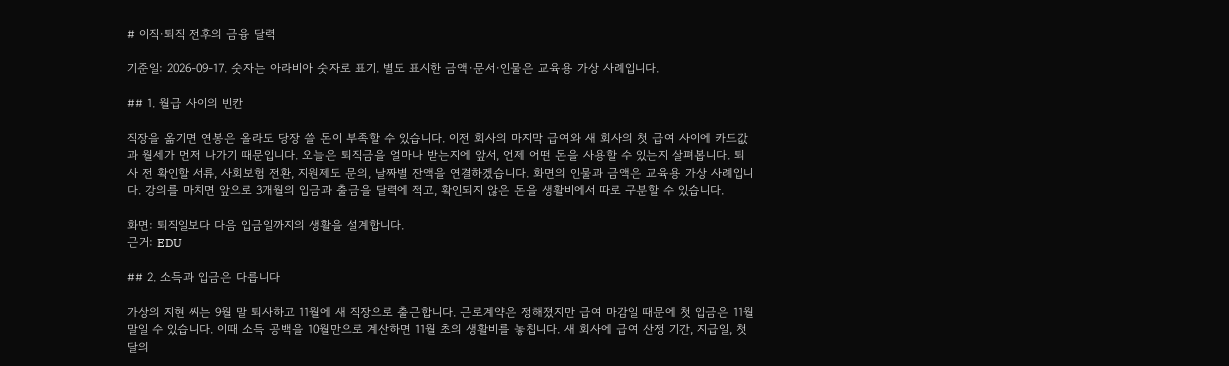# 이직·퇴직 전후의 금융 달력

기준일: 2026-09-17. 숫자는 아라비아 숫자로 표기. 별도 표시한 금액·문서·인물은 교육용 가상 사례입니다.

## 1. 월급 사이의 빈칸

직장을 옮기면 연봉은 올라도 당장 쓸 돈이 부족할 수 있습니다. 이전 회사의 마지막 급여와 새 회사의 첫 급여 사이에 카드값과 월세가 먼저 나가기 때문입니다. 오늘은 퇴직금을 얼마나 받는지에 앞서, 언제 어떤 돈을 사용할 수 있는지 살펴봅니다. 퇴사 전 확인할 서류, 사회보험 전환, 지원제도 문의, 날짜별 잔액을 연결하겠습니다. 화면의 인물과 금액은 교육용 가상 사례입니다. 강의를 마치면 앞으로 3개월의 입금과 출금을 달력에 적고, 확인되지 않은 돈을 생활비에서 따로 구분할 수 있습니다.

화면: 퇴직일보다 다음 입금일까지의 생활을 설계합니다.
근거: EDU

## 2. 소득과 입금은 다릅니다

가상의 지현 씨는 9월 말 퇴사하고 11월에 새 직장으로 출근합니다. 근로계약은 정해졌지만 급여 마감일 때문에 첫 입금은 11월 말일 수 있습니다. 이때 소득 공백을 10월만으로 계산하면 11월 초의 생활비를 놓칩니다. 새 회사에 급여 산정 기간, 지급일, 첫 달의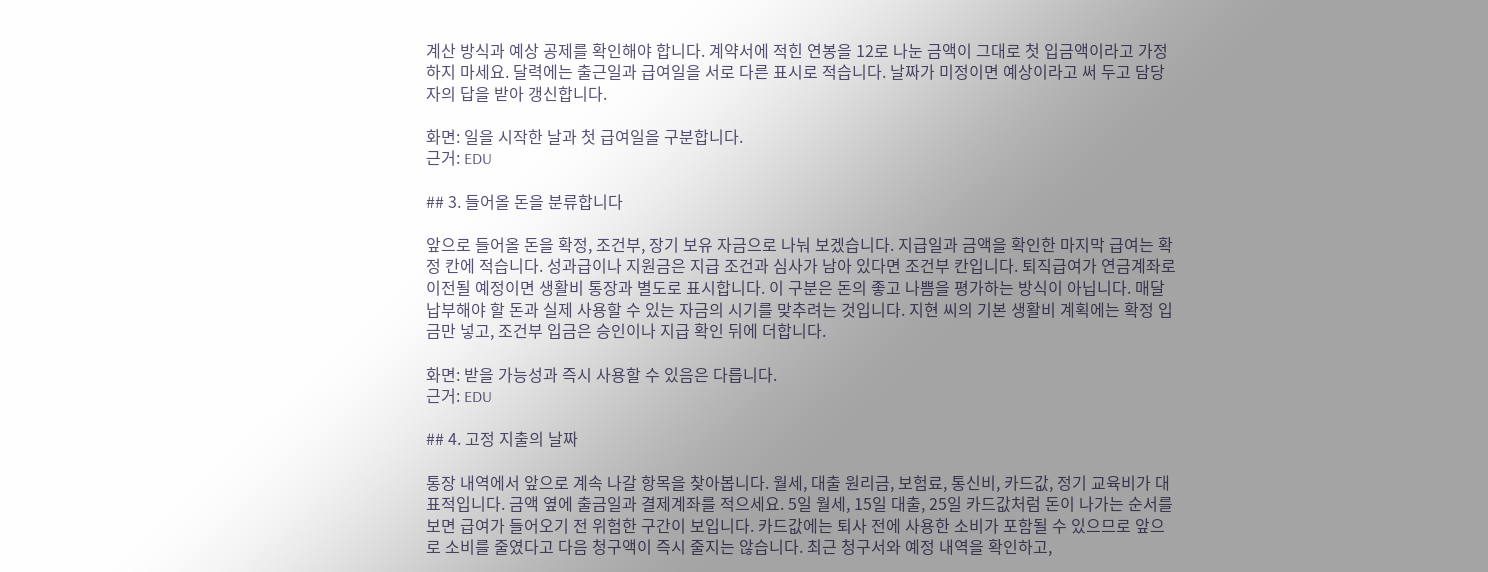계산 방식과 예상 공제를 확인해야 합니다. 계약서에 적힌 연봉을 12로 나눈 금액이 그대로 첫 입금액이라고 가정하지 마세요. 달력에는 출근일과 급여일을 서로 다른 표시로 적습니다. 날짜가 미정이면 예상이라고 써 두고 담당자의 답을 받아 갱신합니다.

화면: 일을 시작한 날과 첫 급여일을 구분합니다.
근거: EDU

## 3. 들어올 돈을 분류합니다

앞으로 들어올 돈을 확정, 조건부, 장기 보유 자금으로 나눠 보겠습니다. 지급일과 금액을 확인한 마지막 급여는 확정 칸에 적습니다. 성과급이나 지원금은 지급 조건과 심사가 남아 있다면 조건부 칸입니다. 퇴직급여가 연금계좌로 이전될 예정이면 생활비 통장과 별도로 표시합니다. 이 구분은 돈의 좋고 나쁨을 평가하는 방식이 아닙니다. 매달 납부해야 할 돈과 실제 사용할 수 있는 자금의 시기를 맞추려는 것입니다. 지현 씨의 기본 생활비 계획에는 확정 입금만 넣고, 조건부 입금은 승인이나 지급 확인 뒤에 더합니다.

화면: 받을 가능성과 즉시 사용할 수 있음은 다릅니다.
근거: EDU

## 4. 고정 지출의 날짜

통장 내역에서 앞으로 계속 나갈 항목을 찾아봅니다. 월세, 대출 원리금, 보험료, 통신비, 카드값, 정기 교육비가 대표적입니다. 금액 옆에 출금일과 결제계좌를 적으세요. 5일 월세, 15일 대출, 25일 카드값처럼 돈이 나가는 순서를 보면 급여가 들어오기 전 위험한 구간이 보입니다. 카드값에는 퇴사 전에 사용한 소비가 포함될 수 있으므로 앞으로 소비를 줄였다고 다음 청구액이 즉시 줄지는 않습니다. 최근 청구서와 예정 내역을 확인하고,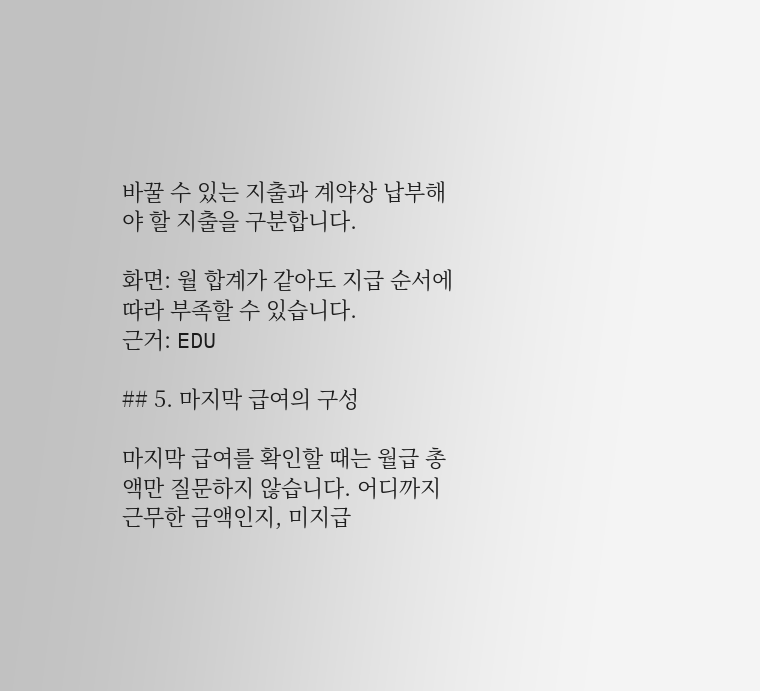바꿀 수 있는 지출과 계약상 납부해야 할 지출을 구분합니다.

화면: 월 합계가 같아도 지급 순서에 따라 부족할 수 있습니다.
근거: EDU

## 5. 마지막 급여의 구성

마지막 급여를 확인할 때는 월급 총액만 질문하지 않습니다. 어디까지 근무한 금액인지, 미지급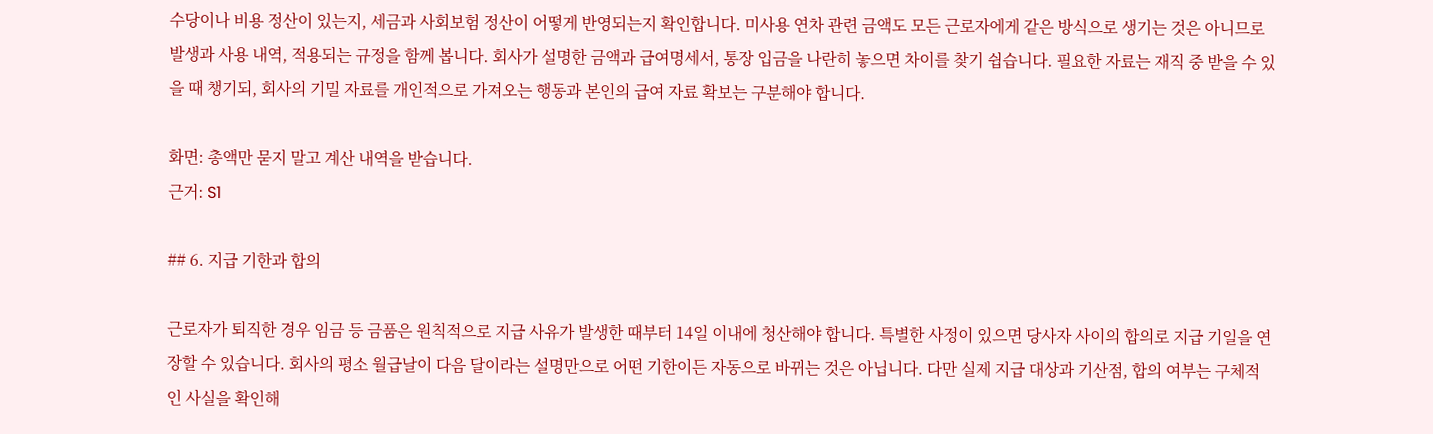수당이나 비용 정산이 있는지, 세금과 사회보험 정산이 어떻게 반영되는지 확인합니다. 미사용 연차 관련 금액도 모든 근로자에게 같은 방식으로 생기는 것은 아니므로 발생과 사용 내역, 적용되는 규정을 함께 봅니다. 회사가 설명한 금액과 급여명세서, 통장 입금을 나란히 놓으면 차이를 찾기 쉽습니다. 필요한 자료는 재직 중 받을 수 있을 때 챙기되, 회사의 기밀 자료를 개인적으로 가져오는 행동과 본인의 급여 자료 확보는 구분해야 합니다.

화면: 총액만 묻지 말고 계산 내역을 받습니다.
근거: S1

## 6. 지급 기한과 합의

근로자가 퇴직한 경우 임금 등 금품은 원칙적으로 지급 사유가 발생한 때부터 14일 이내에 청산해야 합니다. 특별한 사정이 있으면 당사자 사이의 합의로 지급 기일을 연장할 수 있습니다. 회사의 평소 월급날이 다음 달이라는 설명만으로 어떤 기한이든 자동으로 바뀌는 것은 아닙니다. 다만 실제 지급 대상과 기산점, 합의 여부는 구체적인 사실을 확인해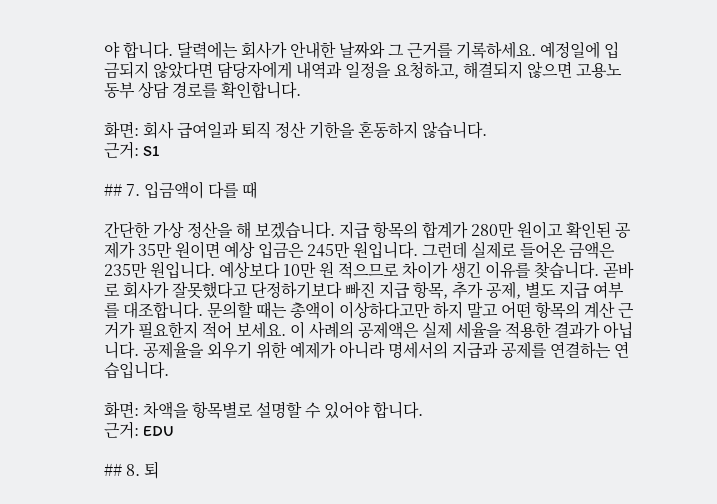야 합니다. 달력에는 회사가 안내한 날짜와 그 근거를 기록하세요. 예정일에 입금되지 않았다면 담당자에게 내역과 일정을 요청하고, 해결되지 않으면 고용노동부 상담 경로를 확인합니다.

화면: 회사 급여일과 퇴직 정산 기한을 혼동하지 않습니다.
근거: S1

## 7. 입금액이 다를 때

간단한 가상 정산을 해 보겠습니다. 지급 항목의 합계가 280만 원이고 확인된 공제가 35만 원이면 예상 입금은 245만 원입니다. 그런데 실제로 들어온 금액은 235만 원입니다. 예상보다 10만 원 적으므로 차이가 생긴 이유를 찾습니다. 곧바로 회사가 잘못했다고 단정하기보다 빠진 지급 항목, 추가 공제, 별도 지급 여부를 대조합니다. 문의할 때는 총액이 이상하다고만 하지 말고 어떤 항목의 계산 근거가 필요한지 적어 보세요. 이 사례의 공제액은 실제 세율을 적용한 결과가 아닙니다. 공제율을 외우기 위한 예제가 아니라 명세서의 지급과 공제를 연결하는 연습입니다.

화면: 차액을 항목별로 설명할 수 있어야 합니다.
근거: EDU

## 8. 퇴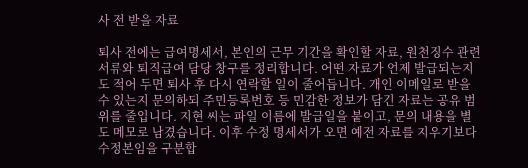사 전 받을 자료

퇴사 전에는 급여명세서, 본인의 근무 기간을 확인할 자료, 원천징수 관련 서류와 퇴직급여 담당 창구를 정리합니다. 어떤 자료가 언제 발급되는지도 적어 두면 퇴사 후 다시 연락할 일이 줄어듭니다. 개인 이메일로 받을 수 있는지 문의하되 주민등록번호 등 민감한 정보가 담긴 자료는 공유 범위를 줄입니다. 지현 씨는 파일 이름에 발급일을 붙이고, 문의 내용을 별도 메모로 남겼습니다. 이후 수정 명세서가 오면 예전 자료를 지우기보다 수정본임을 구분합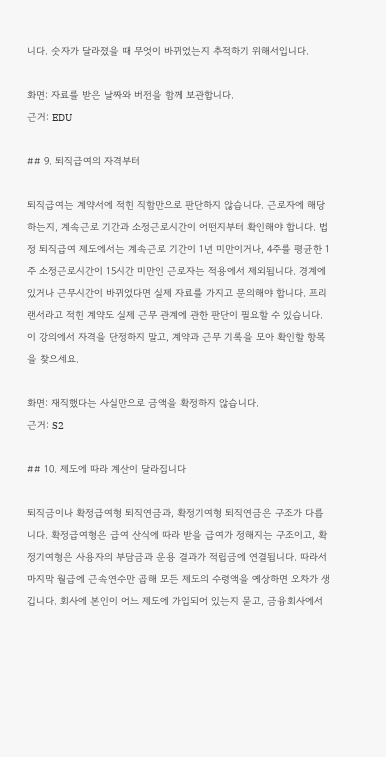니다. 숫자가 달라졌을 때 무엇이 바뀌었는지 추적하기 위해서입니다.

화면: 자료를 받은 날짜와 버전을 함께 보관합니다.
근거: EDU

## 9. 퇴직급여의 자격부터

퇴직급여는 계약서에 적힌 직함만으로 판단하지 않습니다. 근로자에 해당하는지, 계속근로 기간과 소정근로시간이 어떤지부터 확인해야 합니다. 법정 퇴직급여 제도에서는 계속근로 기간이 1년 미만이거나, 4주를 평균한 1주 소정근로시간이 15시간 미만인 근로자는 적용에서 제외됩니다. 경계에 있거나 근무시간이 바뀌었다면 실제 자료를 가지고 문의해야 합니다. 프리랜서라고 적힌 계약도 실제 근무 관계에 관한 판단이 필요할 수 있습니다. 이 강의에서 자격을 단정하지 말고, 계약과 근무 기록을 모아 확인할 항목을 찾으세요.

화면: 재직했다는 사실만으로 금액을 확정하지 않습니다.
근거: S2

## 10. 제도에 따라 계산이 달라집니다

퇴직금이나 확정급여형 퇴직연금과, 확정기여형 퇴직연금은 구조가 다릅니다. 확정급여형은 급여 산식에 따라 받을 급여가 정해지는 구조이고, 확정기여형은 사용자의 부담금과 운용 결과가 적립금에 연결됩니다. 따라서 마지막 월급에 근속연수만 곱해 모든 제도의 수령액을 예상하면 오차가 생깁니다. 회사에 본인이 어느 제도에 가입되어 있는지 묻고, 금융회사에서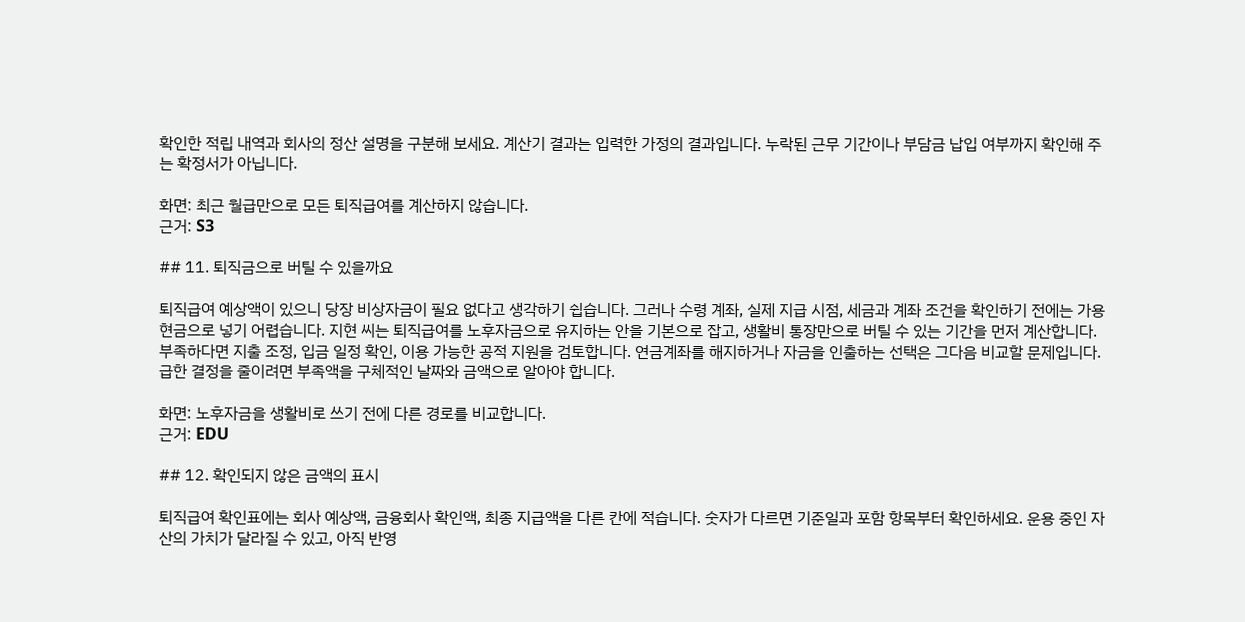확인한 적립 내역과 회사의 정산 설명을 구분해 보세요. 계산기 결과는 입력한 가정의 결과입니다. 누락된 근무 기간이나 부담금 납입 여부까지 확인해 주는 확정서가 아닙니다.

화면: 최근 월급만으로 모든 퇴직급여를 계산하지 않습니다.
근거: S3

## 11. 퇴직금으로 버틸 수 있을까요

퇴직급여 예상액이 있으니 당장 비상자금이 필요 없다고 생각하기 쉽습니다. 그러나 수령 계좌, 실제 지급 시점, 세금과 계좌 조건을 확인하기 전에는 가용 현금으로 넣기 어렵습니다. 지현 씨는 퇴직급여를 노후자금으로 유지하는 안을 기본으로 잡고, 생활비 통장만으로 버틸 수 있는 기간을 먼저 계산합니다. 부족하다면 지출 조정, 입금 일정 확인, 이용 가능한 공적 지원을 검토합니다. 연금계좌를 해지하거나 자금을 인출하는 선택은 그다음 비교할 문제입니다. 급한 결정을 줄이려면 부족액을 구체적인 날짜와 금액으로 알아야 합니다.

화면: 노후자금을 생활비로 쓰기 전에 다른 경로를 비교합니다.
근거: EDU

## 12. 확인되지 않은 금액의 표시

퇴직급여 확인표에는 회사 예상액, 금융회사 확인액, 최종 지급액을 다른 칸에 적습니다. 숫자가 다르면 기준일과 포함 항목부터 확인하세요. 운용 중인 자산의 가치가 달라질 수 있고, 아직 반영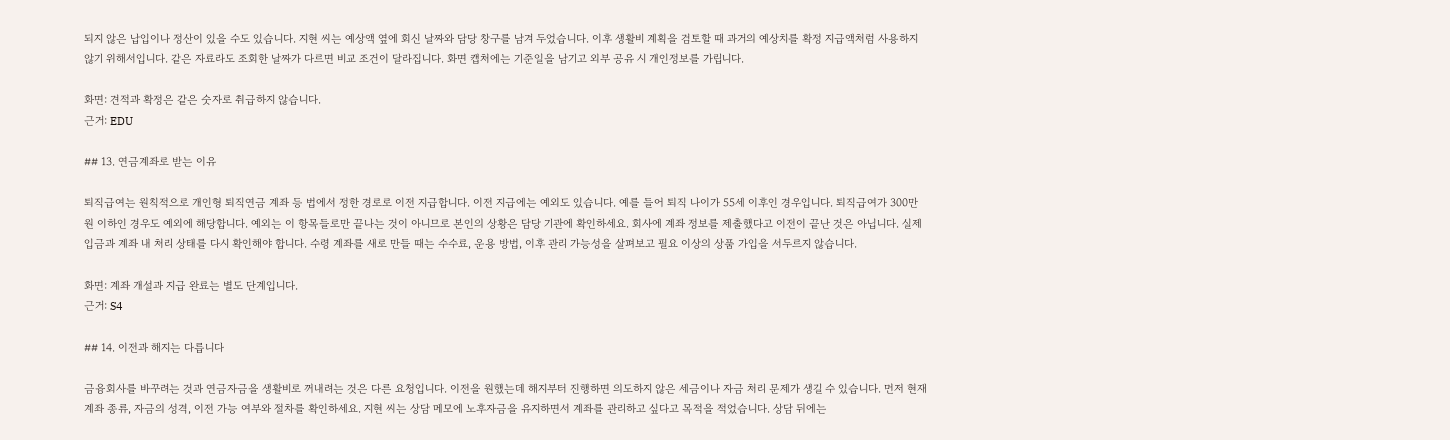되지 않은 납입이나 정산이 있을 수도 있습니다. 지현 씨는 예상액 옆에 회신 날짜와 담당 창구를 남겨 두었습니다. 이후 생활비 계획을 검토할 때 과거의 예상치를 확정 지급액처럼 사용하지 않기 위해서입니다. 같은 자료라도 조회한 날짜가 다르면 비교 조건이 달라집니다. 화면 캡처에는 기준일을 남기고 외부 공유 시 개인정보를 가립니다.

화면: 견적과 확정은 같은 숫자로 취급하지 않습니다.
근거: EDU

## 13. 연금계좌로 받는 이유

퇴직급여는 원칙적으로 개인형 퇴직연금 계좌 등 법에서 정한 경로로 이전 지급합니다. 이전 지급에는 예외도 있습니다. 예를 들어 퇴직 나이가 55세 이후인 경우입니다. 퇴직급여가 300만 원 이하인 경우도 예외에 해당합니다. 예외는 이 항목들로만 끝나는 것이 아니므로 본인의 상황은 담당 기관에 확인하세요. 회사에 계좌 정보를 제출했다고 이전이 끝난 것은 아닙니다. 실제 입금과 계좌 내 처리 상태를 다시 확인해야 합니다. 수령 계좌를 새로 만들 때는 수수료, 운용 방법, 이후 관리 가능성을 살펴보고 필요 이상의 상품 가입을 서두르지 않습니다.

화면: 계좌 개설과 지급 완료는 별도 단계입니다.
근거: S4

## 14. 이전과 해지는 다릅니다

금융회사를 바꾸려는 것과 연금자금을 생활비로 꺼내려는 것은 다른 요청입니다. 이전을 원했는데 해지부터 진행하면 의도하지 않은 세금이나 자금 처리 문제가 생길 수 있습니다. 먼저 현재 계좌 종류, 자금의 성격, 이전 가능 여부와 절차를 확인하세요. 지현 씨는 상담 메모에 노후자금을 유지하면서 계좌를 관리하고 싶다고 목적을 적었습니다. 상담 뒤에는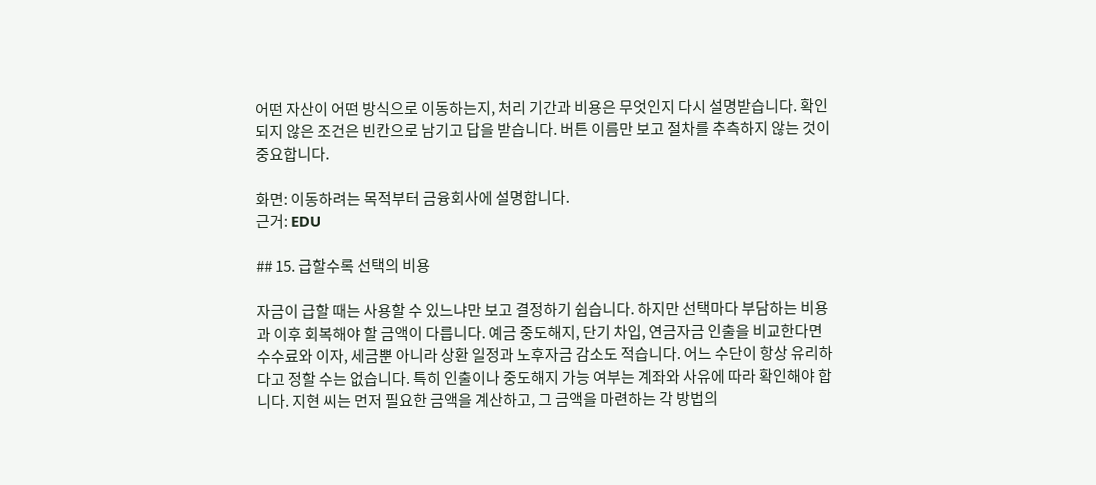어떤 자산이 어떤 방식으로 이동하는지, 처리 기간과 비용은 무엇인지 다시 설명받습니다. 확인되지 않은 조건은 빈칸으로 남기고 답을 받습니다. 버튼 이름만 보고 절차를 추측하지 않는 것이 중요합니다.

화면: 이동하려는 목적부터 금융회사에 설명합니다.
근거: EDU

## 15. 급할수록 선택의 비용

자금이 급할 때는 사용할 수 있느냐만 보고 결정하기 쉽습니다. 하지만 선택마다 부담하는 비용과 이후 회복해야 할 금액이 다릅니다. 예금 중도해지, 단기 차입, 연금자금 인출을 비교한다면 수수료와 이자, 세금뿐 아니라 상환 일정과 노후자금 감소도 적습니다. 어느 수단이 항상 유리하다고 정할 수는 없습니다. 특히 인출이나 중도해지 가능 여부는 계좌와 사유에 따라 확인해야 합니다. 지현 씨는 먼저 필요한 금액을 계산하고, 그 금액을 마련하는 각 방법의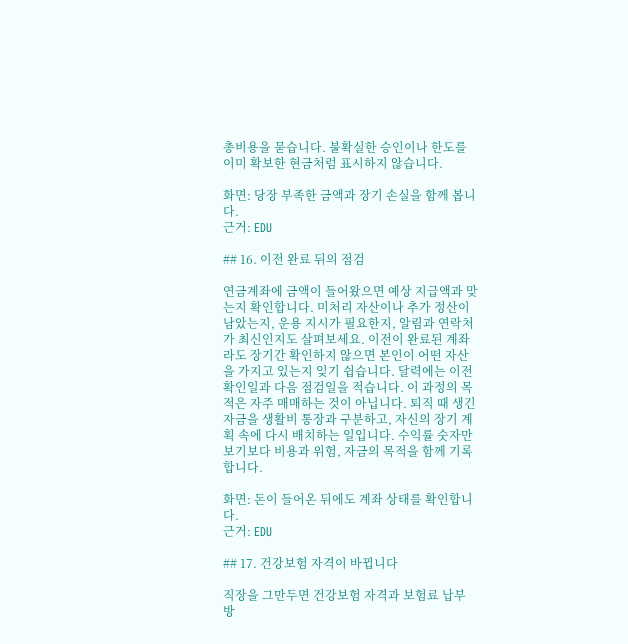총비용을 묻습니다. 불확실한 승인이나 한도를 이미 확보한 현금처럼 표시하지 않습니다.

화면: 당장 부족한 금액과 장기 손실을 함께 봅니다.
근거: EDU

## 16. 이전 완료 뒤의 점검

연금계좌에 금액이 들어왔으면 예상 지급액과 맞는지 확인합니다. 미처리 자산이나 추가 정산이 남았는지, 운용 지시가 필요한지, 알림과 연락처가 최신인지도 살펴보세요. 이전이 완료된 계좌라도 장기간 확인하지 않으면 본인이 어떤 자산을 가지고 있는지 잊기 쉽습니다. 달력에는 이전 확인일과 다음 점검일을 적습니다. 이 과정의 목적은 자주 매매하는 것이 아닙니다. 퇴직 때 생긴 자금을 생활비 통장과 구분하고, 자신의 장기 계획 속에 다시 배치하는 일입니다. 수익률 숫자만 보기보다 비용과 위험, 자금의 목적을 함께 기록합니다.

화면: 돈이 들어온 뒤에도 계좌 상태를 확인합니다.
근거: EDU

## 17. 건강보험 자격이 바뀝니다

직장을 그만두면 건강보험 자격과 보험료 납부 방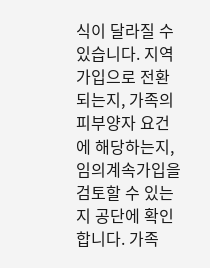식이 달라질 수 있습니다. 지역가입으로 전환되는지, 가족의 피부양자 요건에 해당하는지, 임의계속가입을 검토할 수 있는지 공단에 확인합니다. 가족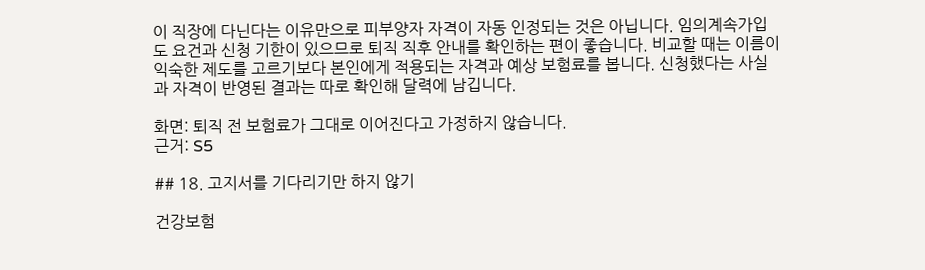이 직장에 다닌다는 이유만으로 피부양자 자격이 자동 인정되는 것은 아닙니다. 임의계속가입도 요건과 신청 기한이 있으므로 퇴직 직후 안내를 확인하는 편이 좋습니다. 비교할 때는 이름이 익숙한 제도를 고르기보다 본인에게 적용되는 자격과 예상 보험료를 봅니다. 신청했다는 사실과 자격이 반영된 결과는 따로 확인해 달력에 남깁니다.

화면: 퇴직 전 보험료가 그대로 이어진다고 가정하지 않습니다.
근거: S5

## 18. 고지서를 기다리기만 하지 않기

건강보험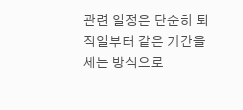관련 일정은 단순히 퇴직일부터 같은 기간을 세는 방식으로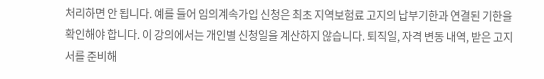처리하면 안 됩니다. 예를 들어 임의계속가입 신청은 최초 지역보험료 고지의 납부기한과 연결된 기한을 확인해야 합니다. 이 강의에서는 개인별 신청일을 계산하지 않습니다. 퇴직일, 자격 변동 내역, 받은 고지서를 준비해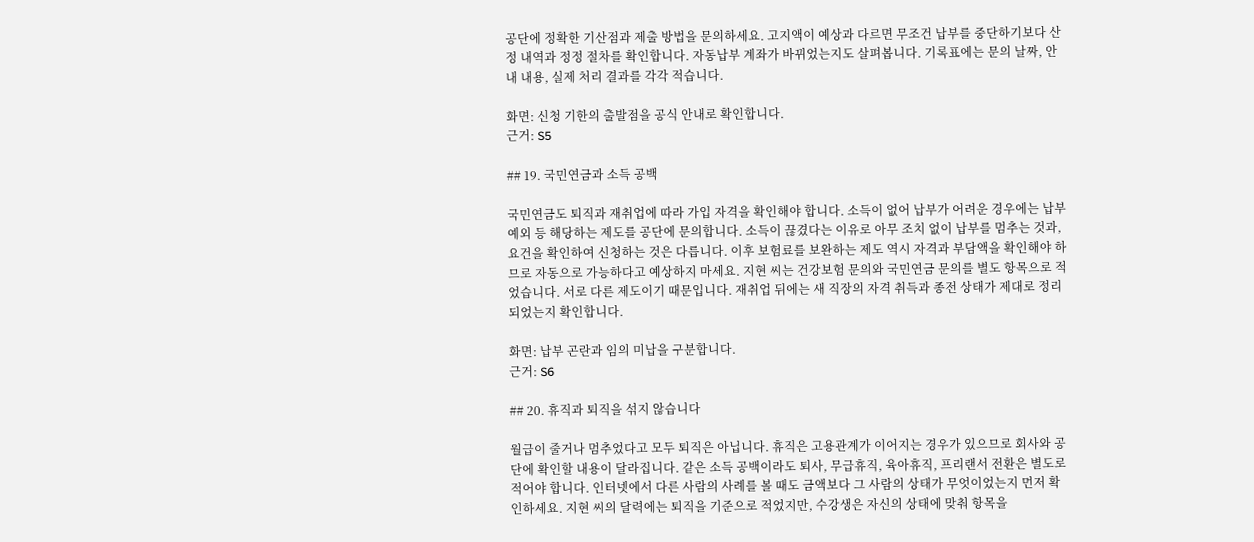공단에 정확한 기산점과 제출 방법을 문의하세요. 고지액이 예상과 다르면 무조건 납부를 중단하기보다 산정 내역과 정정 절차를 확인합니다. 자동납부 계좌가 바뀌었는지도 살펴봅니다. 기록표에는 문의 날짜, 안내 내용, 실제 처리 결과를 각각 적습니다.

화면: 신청 기한의 출발점을 공식 안내로 확인합니다.
근거: S5

## 19. 국민연금과 소득 공백

국민연금도 퇴직과 재취업에 따라 가입 자격을 확인해야 합니다. 소득이 없어 납부가 어려운 경우에는 납부예외 등 해당하는 제도를 공단에 문의합니다. 소득이 끊겼다는 이유로 아무 조치 없이 납부를 멈추는 것과, 요건을 확인하여 신청하는 것은 다릅니다. 이후 보험료를 보완하는 제도 역시 자격과 부담액을 확인해야 하므로 자동으로 가능하다고 예상하지 마세요. 지현 씨는 건강보험 문의와 국민연금 문의를 별도 항목으로 적었습니다. 서로 다른 제도이기 때문입니다. 재취업 뒤에는 새 직장의 자격 취득과 종전 상태가 제대로 정리되었는지 확인합니다.

화면: 납부 곤란과 임의 미납을 구분합니다.
근거: S6

## 20. 휴직과 퇴직을 섞지 않습니다

월급이 줄거나 멈추었다고 모두 퇴직은 아닙니다. 휴직은 고용관계가 이어지는 경우가 있으므로 회사와 공단에 확인할 내용이 달라집니다. 같은 소득 공백이라도 퇴사, 무급휴직, 육아휴직, 프리랜서 전환은 별도로 적어야 합니다. 인터넷에서 다른 사람의 사례를 볼 때도 금액보다 그 사람의 상태가 무엇이었는지 먼저 확인하세요. 지현 씨의 달력에는 퇴직을 기준으로 적었지만, 수강생은 자신의 상태에 맞춰 항목을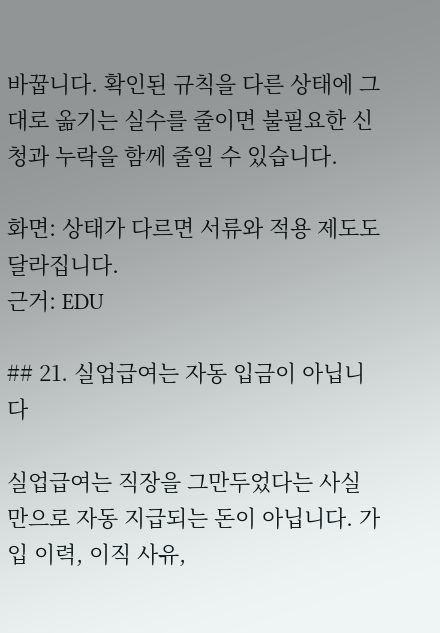바꿉니다. 확인된 규칙을 다른 상태에 그대로 옮기는 실수를 줄이면 불필요한 신청과 누락을 함께 줄일 수 있습니다.

화면: 상태가 다르면 서류와 적용 제도도 달라집니다.
근거: EDU

## 21. 실업급여는 자동 입금이 아닙니다

실업급여는 직장을 그만두었다는 사실만으로 자동 지급되는 돈이 아닙니다. 가입 이력, 이직 사유,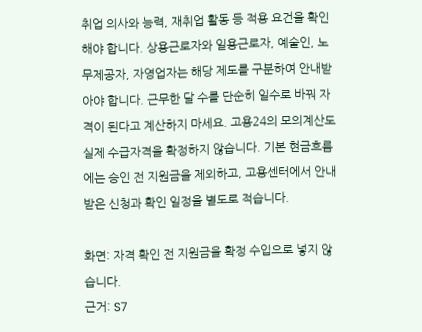취업 의사와 능력, 재취업 활동 등 적용 요건을 확인해야 합니다. 상용근로자와 일용근로자, 예술인, 노무제공자, 자영업자는 해당 제도를 구분하여 안내받아야 합니다. 근무한 달 수를 단순히 일수로 바꿔 자격이 된다고 계산하지 마세요. 고용24의 모의계산도 실제 수급자격을 확정하지 않습니다. 기본 현금흐름에는 승인 전 지원금을 제외하고, 고용센터에서 안내받은 신청과 확인 일정을 별도로 적습니다.

화면: 자격 확인 전 지원금을 확정 수입으로 넣지 않습니다.
근거: S7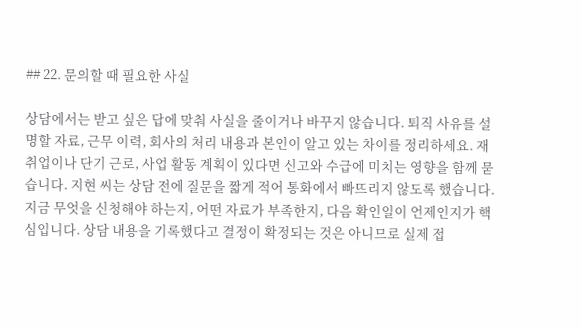## 22. 문의할 때 필요한 사실

상담에서는 받고 싶은 답에 맞춰 사실을 줄이거나 바꾸지 않습니다. 퇴직 사유를 설명할 자료, 근무 이력, 회사의 처리 내용과 본인이 알고 있는 차이를 정리하세요. 재취업이나 단기 근로, 사업 활동 계획이 있다면 신고와 수급에 미치는 영향을 함께 묻습니다. 지현 씨는 상담 전에 질문을 짧게 적어 통화에서 빠뜨리지 않도록 했습니다. 지금 무엇을 신청해야 하는지, 어떤 자료가 부족한지, 다음 확인일이 언제인지가 핵심입니다. 상담 내용을 기록했다고 결정이 확정되는 것은 아니므로 실제 접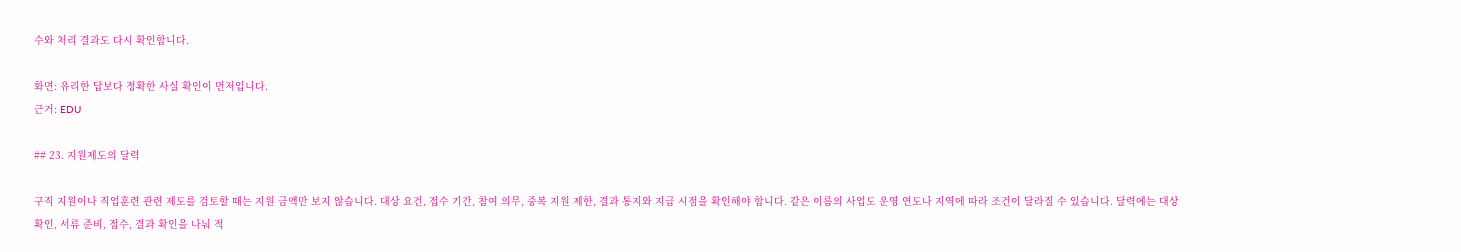수와 처리 결과도 다시 확인합니다.

화면: 유리한 답보다 정확한 사실 확인이 먼저입니다.
근거: EDU

## 23. 지원제도의 달력

구직 지원이나 직업훈련 관련 제도를 검토할 때는 지원 금액만 보지 않습니다. 대상 요건, 접수 기간, 참여 의무, 중복 지원 제한, 결과 통지와 지급 시점을 확인해야 합니다. 같은 이름의 사업도 운영 연도나 지역에 따라 조건이 달라질 수 있습니다. 달력에는 대상 확인, 서류 준비, 접수, 결과 확인을 나눠 적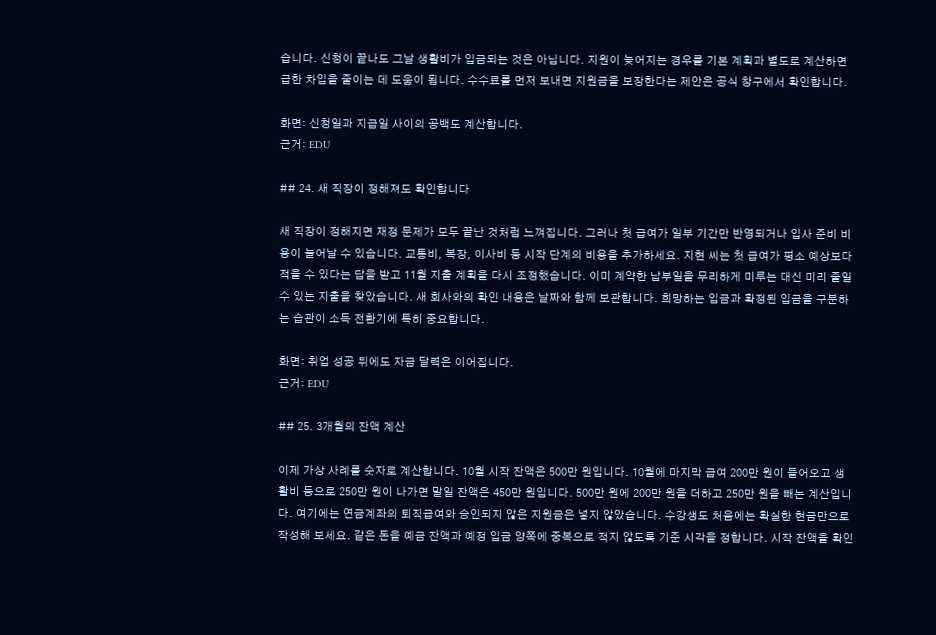습니다. 신청이 끝나도 그날 생활비가 입금되는 것은 아닙니다. 지원이 늦어지는 경우를 기본 계획과 별도로 계산하면 급한 차입을 줄이는 데 도움이 됩니다. 수수료를 먼저 보내면 지원금을 보장한다는 제안은 공식 창구에서 확인합니다.

화면: 신청일과 지급일 사이의 공백도 계산합니다.
근거: EDU

## 24. 새 직장이 정해져도 확인합니다

새 직장이 정해지면 재정 문제가 모두 끝난 것처럼 느껴집니다. 그러나 첫 급여가 일부 기간만 반영되거나 입사 준비 비용이 늘어날 수 있습니다. 교통비, 복장, 이사비 등 시작 단계의 비용을 추가하세요. 지현 씨는 첫 급여가 평소 예상보다 적을 수 있다는 답을 받고 11월 지출 계획을 다시 조정했습니다. 이미 계약한 납부일을 무리하게 미루는 대신 미리 줄일 수 있는 지출을 찾았습니다. 새 회사와의 확인 내용은 날짜와 함께 보관합니다. 희망하는 입금과 확정된 입금을 구분하는 습관이 소득 전환기에 특히 중요합니다.

화면: 취업 성공 뒤에도 자금 달력은 이어집니다.
근거: EDU

## 25. 3개월의 잔액 계산

이제 가상 사례를 숫자로 계산합니다. 10월 시작 잔액은 500만 원입니다. 10월에 마지막 급여 200만 원이 들어오고 생활비 등으로 250만 원이 나가면 말일 잔액은 450만 원입니다. 500만 원에 200만 원을 더하고 250만 원을 빼는 계산입니다. 여기에는 연금계좌의 퇴직급여와 승인되지 않은 지원금은 넣지 않았습니다. 수강생도 처음에는 확실한 현금만으로 작성해 보세요. 같은 돈을 예금 잔액과 예정 입금 양쪽에 중복으로 적지 않도록 기준 시각을 정합니다. 시작 잔액을 확인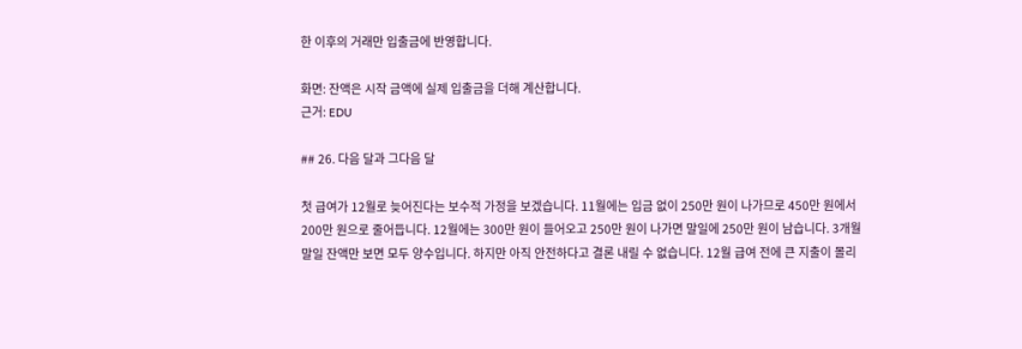한 이후의 거래만 입출금에 반영합니다.

화면: 잔액은 시작 금액에 실제 입출금을 더해 계산합니다.
근거: EDU

## 26. 다음 달과 그다음 달

첫 급여가 12월로 늦어진다는 보수적 가정을 보겠습니다. 11월에는 입금 없이 250만 원이 나가므로 450만 원에서 200만 원으로 줄어듭니다. 12월에는 300만 원이 들어오고 250만 원이 나가면 말일에 250만 원이 남습니다. 3개월 말일 잔액만 보면 모두 양수입니다. 하지만 아직 안전하다고 결론 내릴 수 없습니다. 12월 급여 전에 큰 지출이 몰리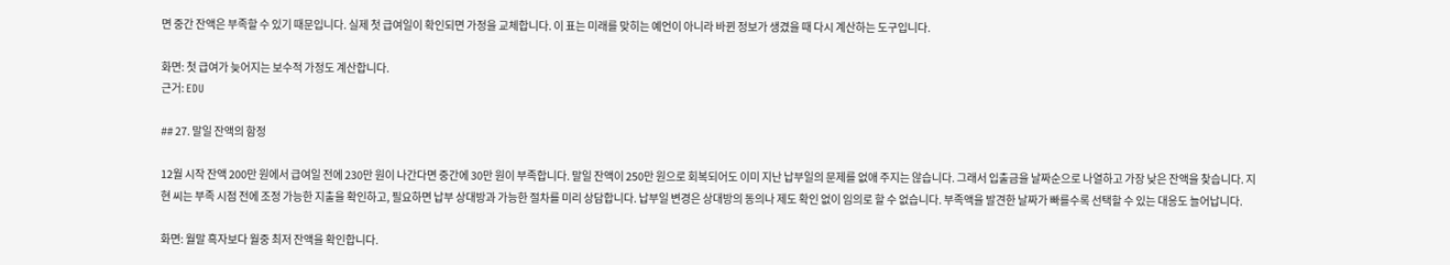면 중간 잔액은 부족할 수 있기 때문입니다. 실제 첫 급여일이 확인되면 가정을 교체합니다. 이 표는 미래를 맞히는 예언이 아니라 바뀐 정보가 생겼을 때 다시 계산하는 도구입니다.

화면: 첫 급여가 늦어지는 보수적 가정도 계산합니다.
근거: EDU

## 27. 말일 잔액의 함정

12월 시작 잔액 200만 원에서 급여일 전에 230만 원이 나간다면 중간에 30만 원이 부족합니다. 말일 잔액이 250만 원으로 회복되어도 이미 지난 납부일의 문제를 없애 주지는 않습니다. 그래서 입출금을 날짜순으로 나열하고 가장 낮은 잔액을 찾습니다. 지현 씨는 부족 시점 전에 조정 가능한 지출을 확인하고, 필요하면 납부 상대방과 가능한 절차를 미리 상담합니다. 납부일 변경은 상대방의 동의나 제도 확인 없이 임의로 할 수 없습니다. 부족액을 발견한 날짜가 빠를수록 선택할 수 있는 대응도 늘어납니다.

화면: 월말 흑자보다 월중 최저 잔액을 확인합니다.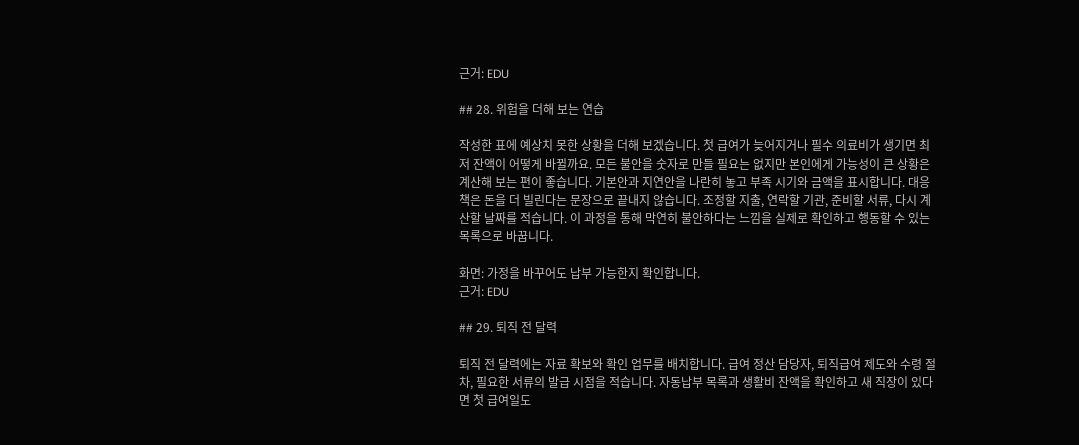근거: EDU

## 28. 위험을 더해 보는 연습

작성한 표에 예상치 못한 상황을 더해 보겠습니다. 첫 급여가 늦어지거나 필수 의료비가 생기면 최저 잔액이 어떻게 바뀔까요. 모든 불안을 숫자로 만들 필요는 없지만 본인에게 가능성이 큰 상황은 계산해 보는 편이 좋습니다. 기본안과 지연안을 나란히 놓고 부족 시기와 금액을 표시합니다. 대응책은 돈을 더 빌린다는 문장으로 끝내지 않습니다. 조정할 지출, 연락할 기관, 준비할 서류, 다시 계산할 날짜를 적습니다. 이 과정을 통해 막연히 불안하다는 느낌을 실제로 확인하고 행동할 수 있는 목록으로 바꿉니다.

화면: 가정을 바꾸어도 납부 가능한지 확인합니다.
근거: EDU

## 29. 퇴직 전 달력

퇴직 전 달력에는 자료 확보와 확인 업무를 배치합니다. 급여 정산 담당자, 퇴직급여 제도와 수령 절차, 필요한 서류의 발급 시점을 적습니다. 자동납부 목록과 생활비 잔액을 확인하고 새 직장이 있다면 첫 급여일도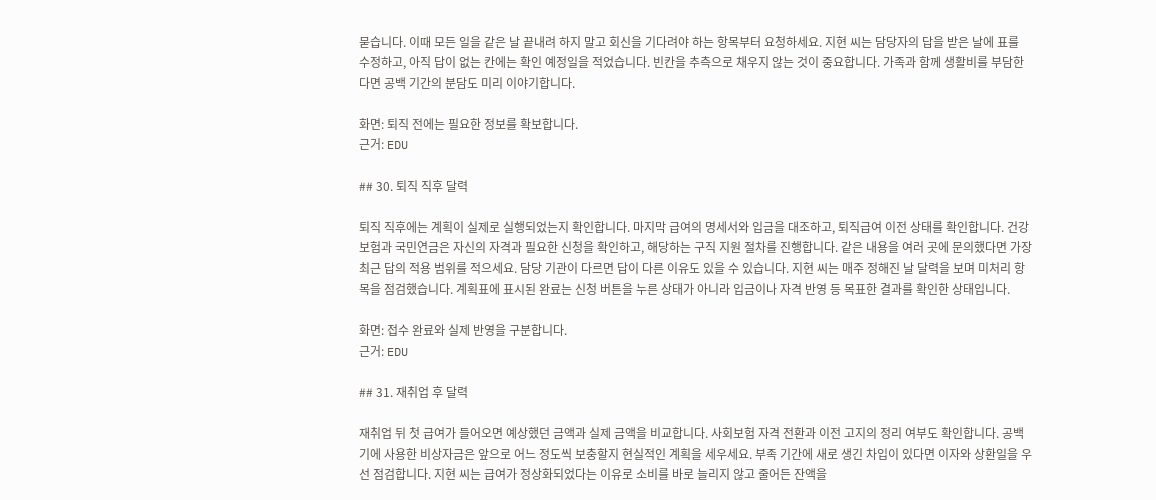묻습니다. 이때 모든 일을 같은 날 끝내려 하지 말고 회신을 기다려야 하는 항목부터 요청하세요. 지현 씨는 담당자의 답을 받은 날에 표를 수정하고, 아직 답이 없는 칸에는 확인 예정일을 적었습니다. 빈칸을 추측으로 채우지 않는 것이 중요합니다. 가족과 함께 생활비를 부담한다면 공백 기간의 분담도 미리 이야기합니다.

화면: 퇴직 전에는 필요한 정보를 확보합니다.
근거: EDU

## 30. 퇴직 직후 달력

퇴직 직후에는 계획이 실제로 실행되었는지 확인합니다. 마지막 급여의 명세서와 입금을 대조하고, 퇴직급여 이전 상태를 확인합니다. 건강보험과 국민연금은 자신의 자격과 필요한 신청을 확인하고, 해당하는 구직 지원 절차를 진행합니다. 같은 내용을 여러 곳에 문의했다면 가장 최근 답의 적용 범위를 적으세요. 담당 기관이 다르면 답이 다른 이유도 있을 수 있습니다. 지현 씨는 매주 정해진 날 달력을 보며 미처리 항목을 점검했습니다. 계획표에 표시된 완료는 신청 버튼을 누른 상태가 아니라 입금이나 자격 반영 등 목표한 결과를 확인한 상태입니다.

화면: 접수 완료와 실제 반영을 구분합니다.
근거: EDU

## 31. 재취업 후 달력

재취업 뒤 첫 급여가 들어오면 예상했던 금액과 실제 금액을 비교합니다. 사회보험 자격 전환과 이전 고지의 정리 여부도 확인합니다. 공백기에 사용한 비상자금은 앞으로 어느 정도씩 보충할지 현실적인 계획을 세우세요. 부족 기간에 새로 생긴 차입이 있다면 이자와 상환일을 우선 점검합니다. 지현 씨는 급여가 정상화되었다는 이유로 소비를 바로 늘리지 않고 줄어든 잔액을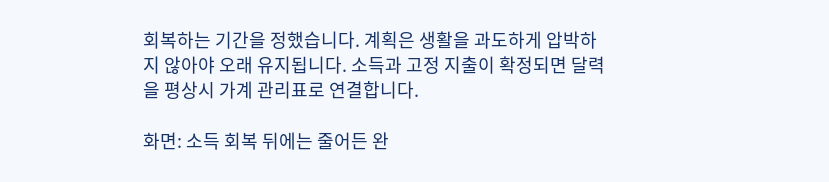회복하는 기간을 정했습니다. 계획은 생활을 과도하게 압박하지 않아야 오래 유지됩니다. 소득과 고정 지출이 확정되면 달력을 평상시 가계 관리표로 연결합니다.

화면: 소득 회복 뒤에는 줄어든 완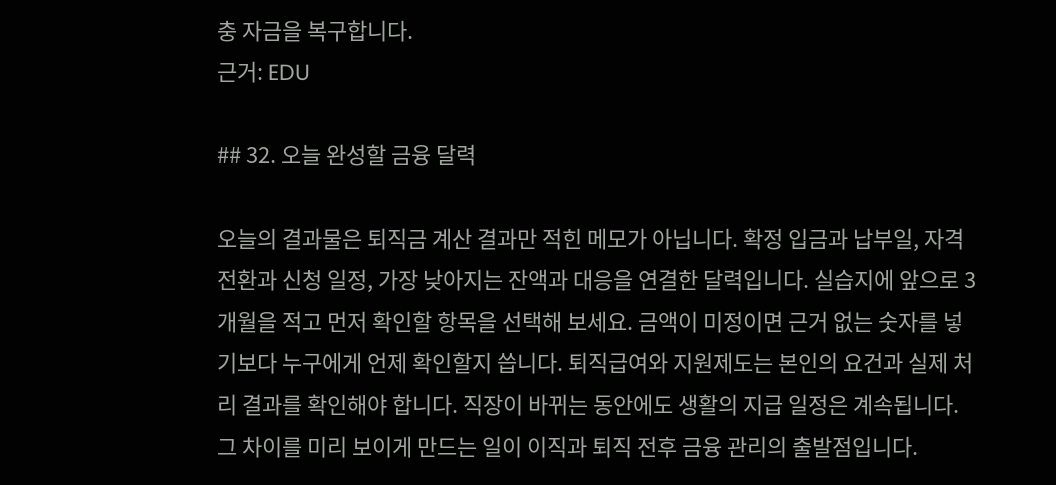충 자금을 복구합니다.
근거: EDU

## 32. 오늘 완성할 금융 달력

오늘의 결과물은 퇴직금 계산 결과만 적힌 메모가 아닙니다. 확정 입금과 납부일, 자격 전환과 신청 일정, 가장 낮아지는 잔액과 대응을 연결한 달력입니다. 실습지에 앞으로 3개월을 적고 먼저 확인할 항목을 선택해 보세요. 금액이 미정이면 근거 없는 숫자를 넣기보다 누구에게 언제 확인할지 씁니다. 퇴직급여와 지원제도는 본인의 요건과 실제 처리 결과를 확인해야 합니다. 직장이 바뀌는 동안에도 생활의 지급 일정은 계속됩니다. 그 차이를 미리 보이게 만드는 일이 이직과 퇴직 전후 금융 관리의 출발점입니다.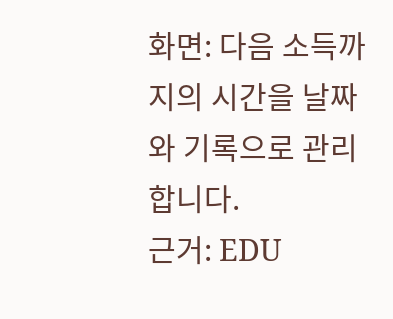화면: 다음 소득까지의 시간을 날짜와 기록으로 관리합니다.
근거: EDU